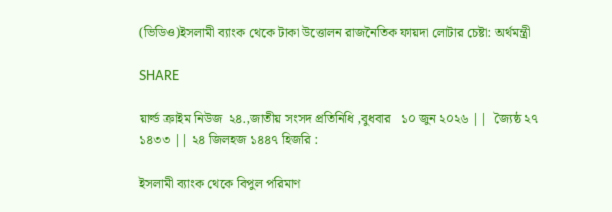(ভিডিও)ইসলামী ব্যাংক থেকে টাকা উত্তোলন রাজনৈতিক ফায়দা লোটার চেষ্টা: অর্থমন্ত্রী

SHARE

য়ার্ল্ড ক্রাইম নিউজ  ২৪.,জাতীয় সংসদ প্রতিনিধি ,বুধবার   ১০ জুন ২০২৬ ||  জ্যৈষ্ঠ ২৭ ১৪৩৩ || ২৪ জিলহজ ১৪৪৭ হিজরি :

ইসলামী ব্যাংক থেকে বিপুল পরিমাণ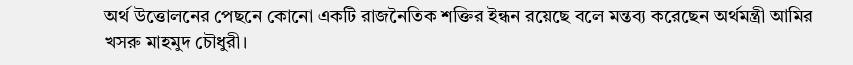অর্থ উত্তোলনের পেছনে কোনো একটি রাজনৈতিক শক্তির ইন্ধন রয়েছে বলে মন্তব্য করেছেন অর্থমন্ত্রী আমির খসরু মাহমুদ চৌধুরী।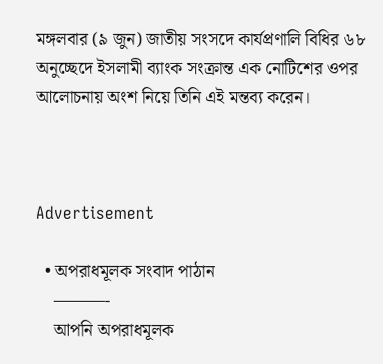মঙ্গলবার (৯ জুন) জাতীয় সংসদে কার্যপ্রণালি বিধির ৬৮ অনুচ্ছেদে ইসলামী ব্যাংক সংক্রান্ত এক নোটিশের ওপর আলোচনায় অংশ নিয়ে তিনি এই মন্তব্য করেন।



Advertisement

  • অপরাধমূলক সংবাদ পাঠান
    ———-
    আপনি অপরাধমূলক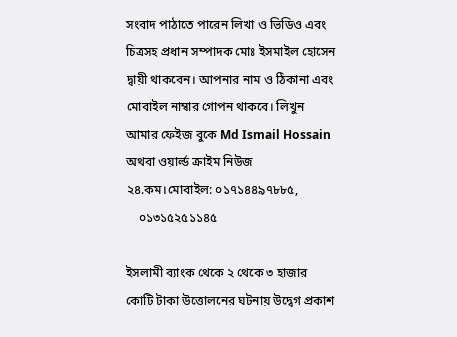সংবাদ পাঠাতে পারেন লিখা ও ভিডিও এবং চিত্রসহ প্রধান সম্পাদক মোঃ ইসমাইল হোসেন দ্বায়ী থাকবেন। আপনার নাম ও ঠিকানা এবং মোবাইল নাম্বার গোপন থাকবে। লিখুন আমার ফেইজ বুকে Md Ismail Hossain অথবা ওয়ার্ল্ড ক্রাইম নিউজ ২৪.কম।মোবাইল: ০১৭১৪৪৯৭৮৮৫,
    ০১৩১৫২৫১১৪৫

ইসলামী ব্যাংক থেকে ২ থেকে ৩ হাজার কোটি টাকা উত্তোলনের ঘটনায় উদ্বেগ প্রকাশ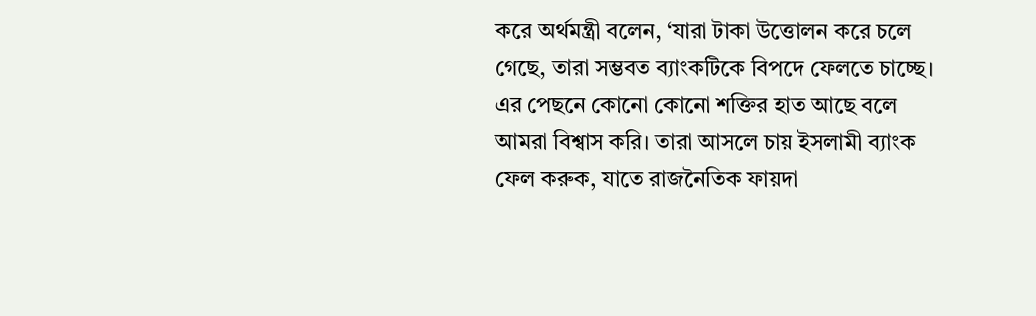করে অর্থমন্ত্রী বলেন, ‘যারা টাকা উত্তোলন করে চলে গেছে, তারা সম্ভবত ব্যাংকটিকে বিপদে ফেলতে চাচ্ছে। এর পেছনে কোনো কোনো শক্তির হাত আছে বলে আমরা বিশ্বাস করি। তারা আসলে চায় ইসলামী ব্যাংক ফেল করুক, যাতে রাজনৈতিক ফায়দা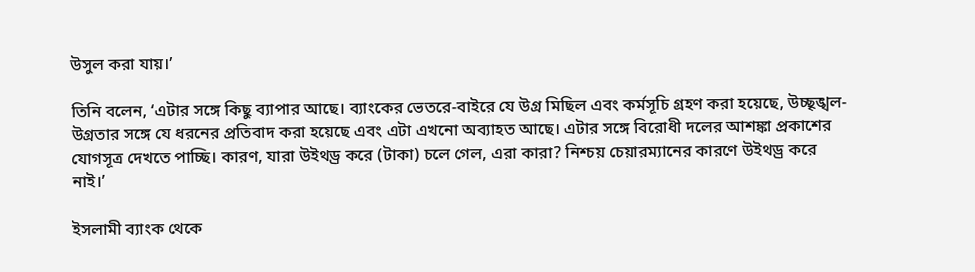উসুল করা যায়।’

তিনি বলেন, ‘এটার সঙ্গে কিছু ব্যাপার আছে। ব্যাংকের ভেতরে-বাইরে যে উগ্র মিছিল এবং কর্মসূচি গ্রহণ করা হয়েছে, উচ্ছৃঙ্খল-উগ্রতার সঙ্গে যে ধরনের প্রতিবাদ করা হয়েছে এবং এটা এখনো অব্যাহত আছে। এটার সঙ্গে বিরোধী দলের আশঙ্কা প্রকাশের যোগসূত্র দেখতে পাচ্ছি। কারণ, যারা উইথড্র করে (টাকা) চলে গেল, এরা কারা? নিশ্চয় চেয়ারম্যানের কারণে উইথড্র করে নাই।’

ইসলামী ব্যাংক থেকে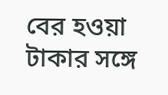বের হওয়া টাকার সঙ্গে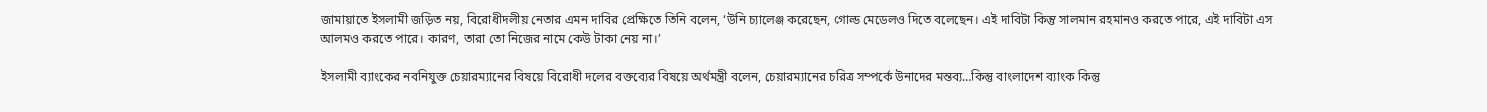জামায়াতে ইসলামী জড়িত নয়, বিরোধীদলীয় নেতার এমন দাবির প্রেক্ষিতে তিনি বলেন, ‘উনি চ্যালেঞ্জ করেছেন, গোল্ড মেডেলও দিতে বলেছেন। এই দাবিটা কিন্তু সালমান রহমানও করতে পারে, এই দাবিটা এস আলমও করতে পারে। কারণ, তারা তো নিজের নামে কেউ টাকা নেয় না।’

ইসলামী ব্যাংকের নবনিযুক্ত চেয়ারম্যানের বিষয়ে বিরোধী দলের বক্তব্যের বিষয়ে অর্থমন্ত্রী বলেন, চেয়ারম্যানের চরিত্র সম্পর্কে উনাদের মন্তব্য…কিন্তু বাংলাদেশ ব্যাংক কিন্তু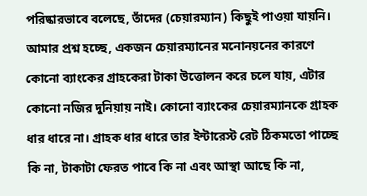পরিষ্কারভাবে বলেছে, তাঁদের (চেয়ারম্যান) কিছুই পাওয়া যায়নি। আমার প্রশ্ন হচ্ছে, একজন চেয়ারম্যানের মনোনয়নের কারণে কোনো ব্যাংকের গ্রাহকেরা টাকা উত্তোলন করে চলে যায়, এটার কোনো নজির দুনিয়ায় নাই। কোনো ব্যাংকের চেয়ারম্যানকে গ্রাহক ধার ধারে না। গ্রাহক ধার ধারে তার ইন্টারেস্ট রেট ঠিকমতো পাচ্ছে কি না, টাকাটা ফেরত পাবে কি না এবং আস্থা আছে কি না,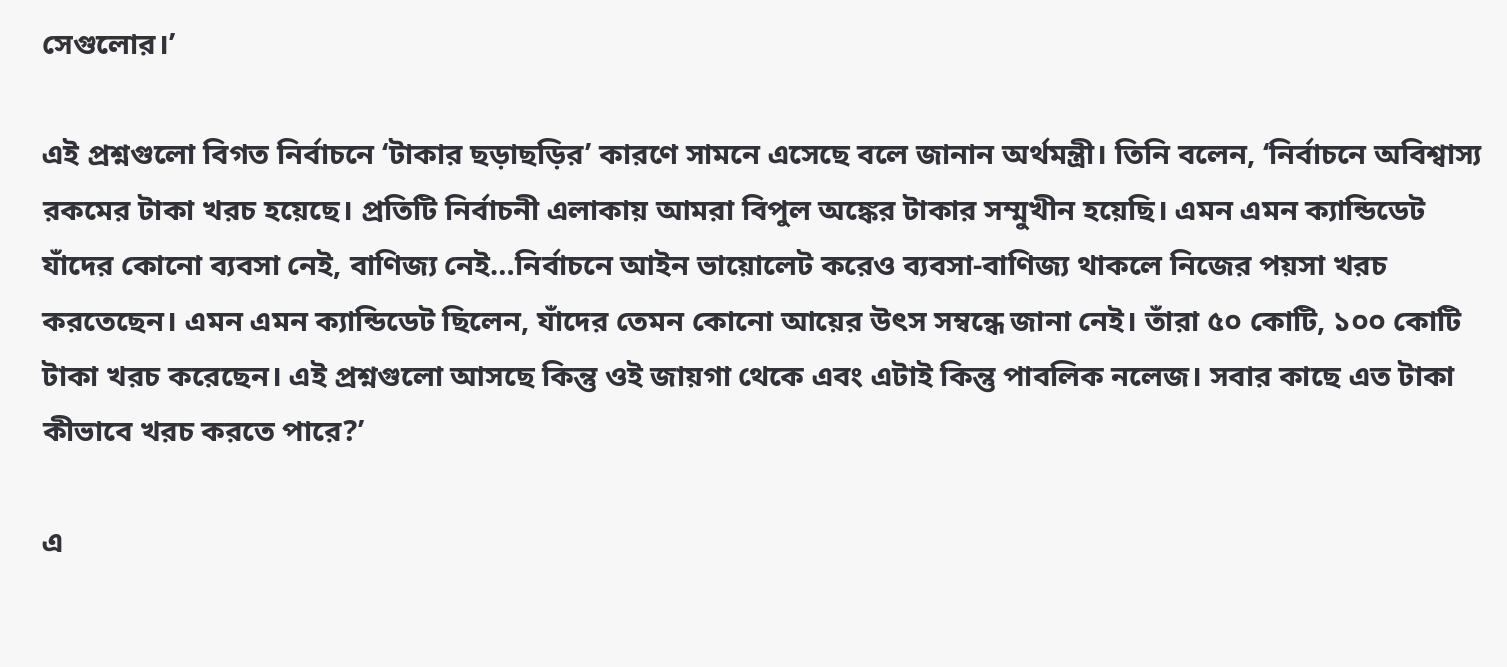সেগুলোর।’

এই প্রশ্নগুলো বিগত নির্বাচনে ‘টাকার ছড়াছড়ির’ কারণে সামনে এসেছে বলে জানান অর্থমন্ত্রী। তিনি বলেন, ‘নির্বাচনে অবিশ্বাস্য রকমের টাকা খরচ হয়েছে। প্রতিটি নির্বাচনী এলাকায় আমরা বিপুল অঙ্কের টাকার সম্মুখীন হয়েছি। এমন এমন ক্যান্ডিডেট যাঁদের কোনো ব্যবসা নেই, বাণিজ্য নেই…নির্বাচনে আইন ভায়োলেট করেও ব্যবসা-বাণিজ্য থাকলে নিজের পয়সা খরচ করতেছেন। এমন এমন ক্যান্ডিডেট ছিলেন, যাঁদের তেমন কোনো আয়ের উৎস সম্বন্ধে জানা নেই। তাঁরা ৫০ কোটি, ১০০ কোটি টাকা খরচ করেছেন। এই প্রশ্নগুলো আসছে কিন্তু ওই জায়গা থেকে এবং এটাই কিন্তু পাবলিক নলেজ। সবার কাছে এত টাকা কীভাবে খরচ করতে পারে?’

এ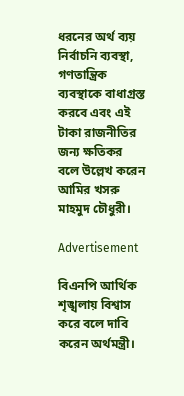ধরনের অর্থ ব্যয় নির্বাচনি ব্যবস্থা, গণতান্ত্রিক ব্যবস্থাকে বাধাগ্রস্ত করবে এবং এই টাকা রাজনীতির জন্য ক্ষতিকর বলে উল্লেখ করেন আমির খসরু মাহমুদ চৌধুরী।

Advertisement

বিএনপি আর্থিক শৃঙ্খলায় বিশ্বাস করে বলে দাবি করেন অর্থমন্ত্রী।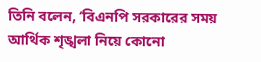তিনি বলেন, ‘বিএনপি সরকারের সময় আর্থিক শৃঙ্খলা নিয়ে কোনো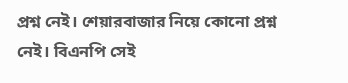প্রশ্ন নেই। শেয়ারবাজার নিয়ে কোনো প্রশ্ন নেই। বিএনপি সেই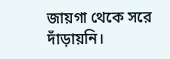জায়গা থেকে সরে দাঁড়ায়নি।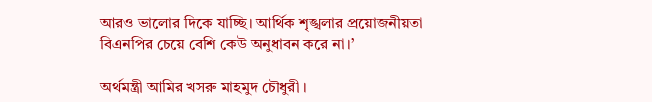আরও ভালোর দিকে যাচ্ছি। আর্থিক শৃঙ্খলার প্রয়োজনীয়তা বিএনপির চেয়ে বেশি কেউ অনুধাবন করে না।’

অর্থমন্ত্রী আমির খসরু মাহমুদ চৌধুরী ।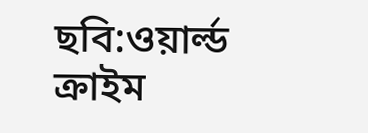ছবি:ওয়ার্ল্ড ক্রাইম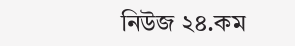নিউজ ২৪.কম